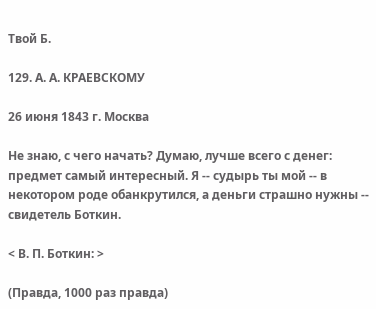Твой Б.

129. А. А. КРАЕВСКОМУ

26 июня 1843 г. Москва

Не знаю, с чего начать? Думаю, лучше всего с денег: предмет самый интересный. Я -- судырь ты мой -- в некотором роде обанкрутился, а деньги страшно нужны -- свидетель Боткин.

< В. П. Боткин: >

(Правда, 1000 раз правда)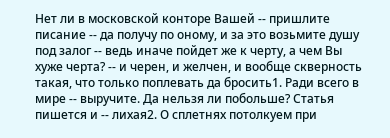Нет ли в московской конторе Вашей -- пришлите писание -- да получу по оному, и за это возьмите душу под залог -- ведь иначе пойдет же к черту, а чем Вы хуже черта? -- и черен, и желчен, и вообще скверность такая, что только поплевать да бросить1. Ради всего в мире -- выручите. Да нельзя ли побольше? Статья пишется и -- лихая2. О сплетнях потолкуем при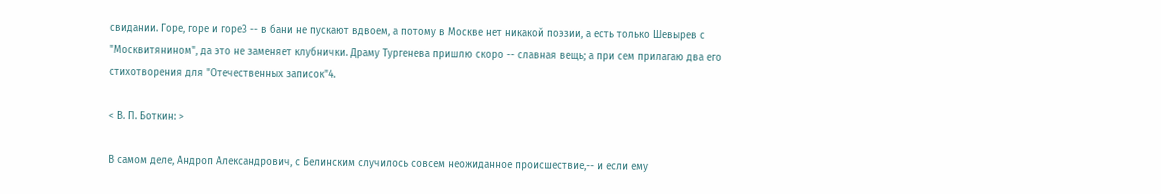свидании. Горе, горе и горе3 -- в бани не пускают вдвоем, а потому в Москве нет никакой поэзии, а есть только Шевырев с "Москвитянином", да это не заменяет клубнички. Драму Тургенева пришлю скоро -- славная вещь; а при сем прилагаю два его стихотворения для "Отечественных записок"4.

< В. П. Боткин: >

В самом деле, Андроп Александрович, с Белинским случилось совсем неожиданное происшествие,-- и если ему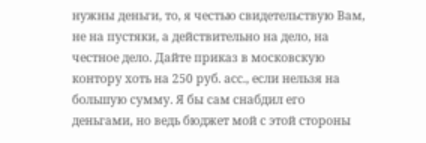нужны деньги, то, я честью свидетельствую Вам, не на пустяки, а действительно на дело, на честное дело. Дайте приказ в московскую контору хоть на 250 руб. асс., если нельзя на большую сумму. Я бы сам снабдил его деньгами, но ведь бюджет мой с этой стороны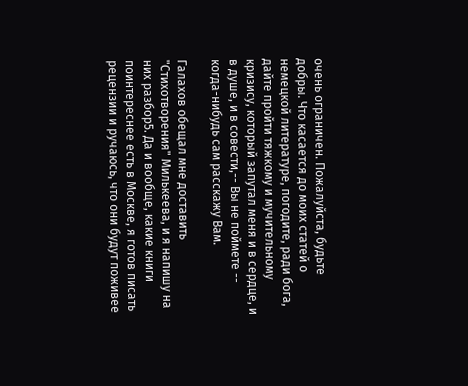очень ограничен. Пожалуйста, будьте добры. Что касается до моих статей о немецкой литературе, погодите, ради бога, дайте пройти тяжкому и мучительному кризису, который запутал меня и в сердце, и в душе, и в совести,-- Вы не поймете -- когда-нибудь сам расскажу Вам.

Галахов обещал мне доставить "Стихотворения" Милькеева, и я напишу на них разбор5. Да и вообще, какие книги поинтереснее есть в Москве, я готов писать рецензии и ручаюсь, что они будут поживее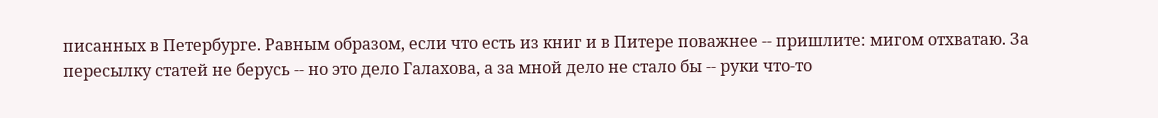писанных в Петербурге. Равным образом, если что есть из книг и в Питере поважнее -- пришлите: мигом отхватаю. За пересылку статей не берусь -- но это дело Галахова, а за мной дело не стало бы -- руки что-то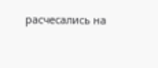расчесались на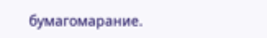бумагомарание.